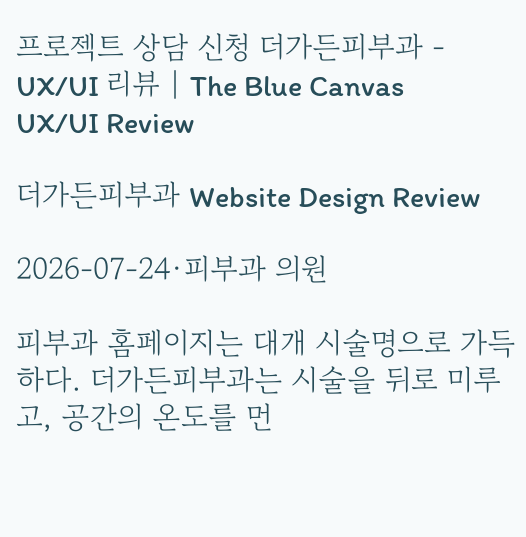프로젝트 상담 신청 더가든피부과 - UX/UI 리뷰 | The Blue Canvas
UX/UI Review

더가든피부과 Website Design Review

2026-07-24·피부과 의원

피부과 홈페이지는 대개 시술명으로 가득하다. 더가든피부과는 시술을 뒤로 미루고, 공간의 온도를 먼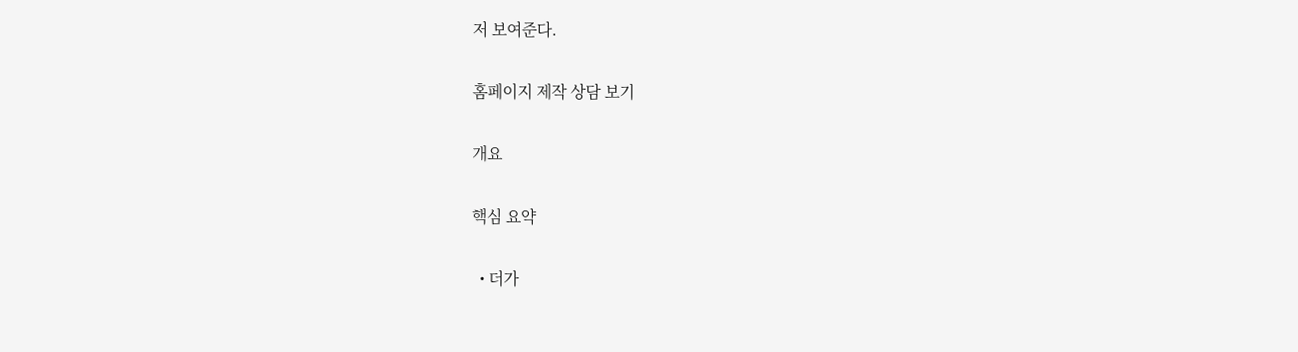저 보여준다.

홈페이지 제작 상담 보기

개요

핵심 요약

  • 더가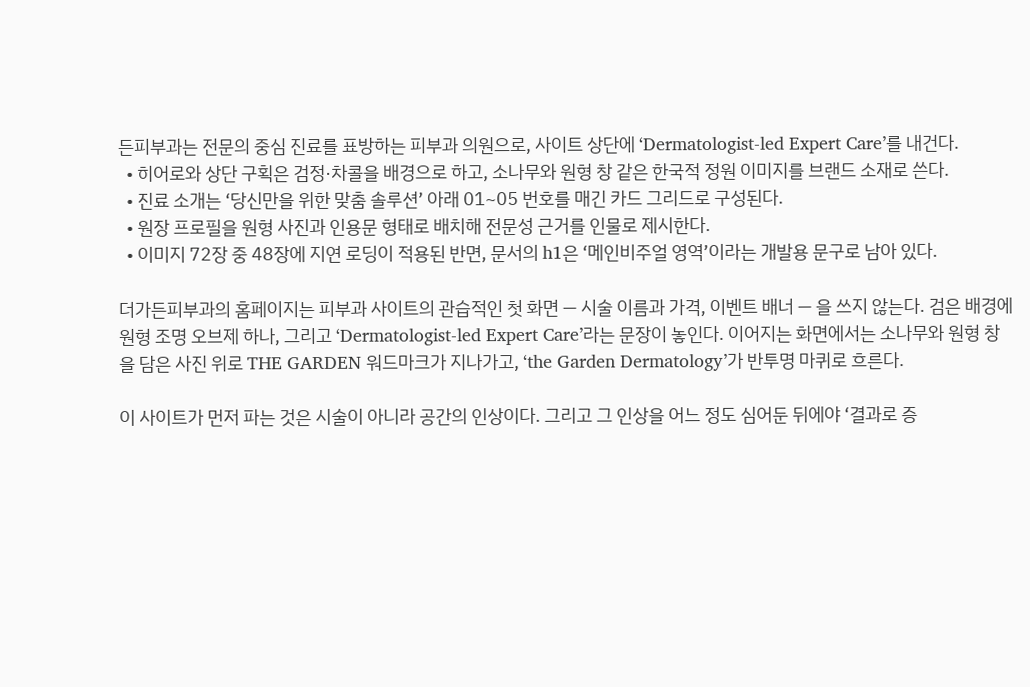든피부과는 전문의 중심 진료를 표방하는 피부과 의원으로, 사이트 상단에 ‘Dermatologist-led Expert Care’를 내건다.
  • 히어로와 상단 구획은 검정·차콜을 배경으로 하고, 소나무와 원형 창 같은 한국적 정원 이미지를 브랜드 소재로 쓴다.
  • 진료 소개는 ‘당신만을 위한 맞춤 솔루션’ 아래 01~05 번호를 매긴 카드 그리드로 구성된다.
  • 원장 프로필을 원형 사진과 인용문 형태로 배치해 전문성 근거를 인물로 제시한다.
  • 이미지 72장 중 48장에 지연 로딩이 적용된 반면, 문서의 h1은 ‘메인비주얼 영역’이라는 개발용 문구로 남아 있다.

더가든피부과의 홈페이지는 피부과 사이트의 관습적인 첫 화면 — 시술 이름과 가격, 이벤트 배너 — 을 쓰지 않는다. 검은 배경에 원형 조명 오브제 하나, 그리고 ‘Dermatologist-led Expert Care’라는 문장이 놓인다. 이어지는 화면에서는 소나무와 원형 창을 담은 사진 위로 THE GARDEN 워드마크가 지나가고, ‘the Garden Dermatology’가 반투명 마퀴로 흐른다.

이 사이트가 먼저 파는 것은 시술이 아니라 공간의 인상이다. 그리고 그 인상을 어느 정도 심어둔 뒤에야 ‘결과로 증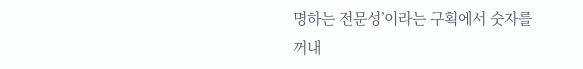명하는 전문성’이라는 구획에서 숫자를 꺼내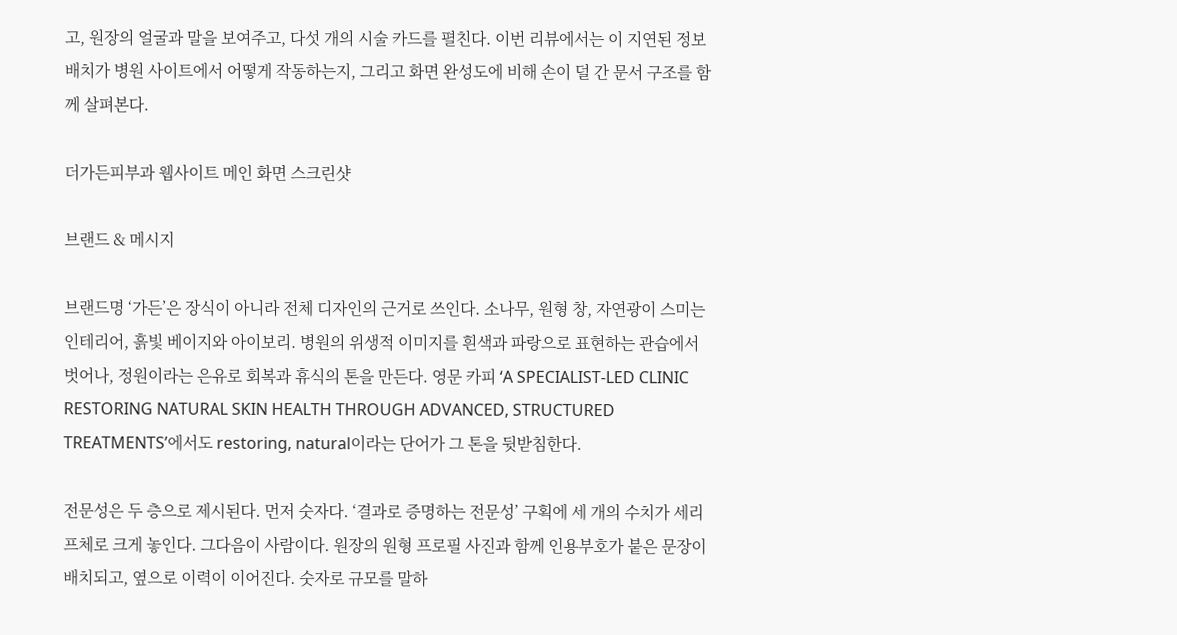고, 원장의 얼굴과 말을 보여주고, 다섯 개의 시술 카드를 펼친다. 이번 리뷰에서는 이 지연된 정보 배치가 병원 사이트에서 어떻게 작동하는지, 그리고 화면 완성도에 비해 손이 덜 간 문서 구조를 함께 살펴본다.

더가든피부과 웹사이트 메인 화면 스크린샷

브랜드 & 메시지

브랜드명 ‘가든’은 장식이 아니라 전체 디자인의 근거로 쓰인다. 소나무, 원형 창, 자연광이 스미는 인테리어, 흙빛 베이지와 아이보리. 병원의 위생적 이미지를 흰색과 파랑으로 표현하는 관습에서 벗어나, 정원이라는 은유로 회복과 휴식의 톤을 만든다. 영문 카피 ‘A SPECIALIST-LED CLINIC RESTORING NATURAL SKIN HEALTH THROUGH ADVANCED, STRUCTURED TREATMENTS’에서도 restoring, natural이라는 단어가 그 톤을 뒷받침한다.

전문성은 두 층으로 제시된다. 먼저 숫자다. ‘결과로 증명하는 전문성’ 구획에 세 개의 수치가 세리프체로 크게 놓인다. 그다음이 사람이다. 원장의 원형 프로필 사진과 함께 인용부호가 붙은 문장이 배치되고, 옆으로 이력이 이어진다. 숫자로 규모를 말하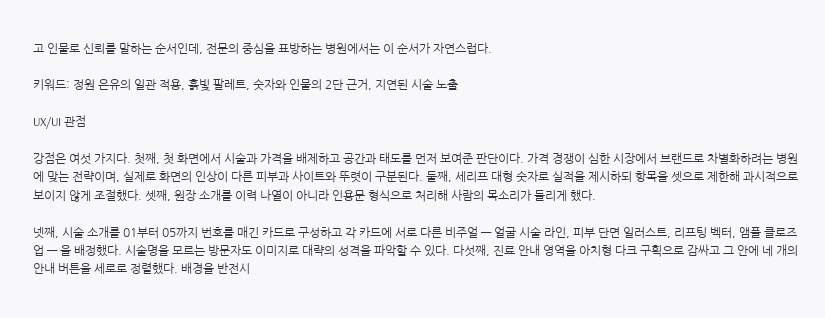고 인물로 신뢰를 말하는 순서인데, 전문의 중심을 표방하는 병원에서는 이 순서가 자연스럽다.

키워드: 정원 은유의 일관 적용, 흙빛 팔레트, 숫자와 인물의 2단 근거, 지연된 시술 노출

UX/UI 관점

강점은 여섯 가지다. 첫째, 첫 화면에서 시술과 가격을 배제하고 공간과 태도를 먼저 보여준 판단이다. 가격 경쟁이 심한 시장에서 브랜드로 차별화하려는 병원에 맞는 전략이며, 실제로 화면의 인상이 다른 피부과 사이트와 뚜렷이 구분된다. 둘째, 세리프 대형 숫자로 실적을 제시하되 항목을 셋으로 제한해 과시적으로 보이지 않게 조절했다. 셋째, 원장 소개를 이력 나열이 아니라 인용문 형식으로 처리해 사람의 목소리가 들리게 했다.

넷째, 시술 소개를 01부터 05까지 번호를 매긴 카드로 구성하고 각 카드에 서로 다른 비주얼 — 얼굴 시술 라인, 피부 단면 일러스트, 리프팅 벡터, 앰플 클로즈업 — 을 배정했다. 시술명을 모르는 방문자도 이미지로 대략의 성격을 파악할 수 있다. 다섯째, 진료 안내 영역을 아치형 다크 구획으로 감싸고 그 안에 네 개의 안내 버튼을 세로로 정렬했다. 배경을 반전시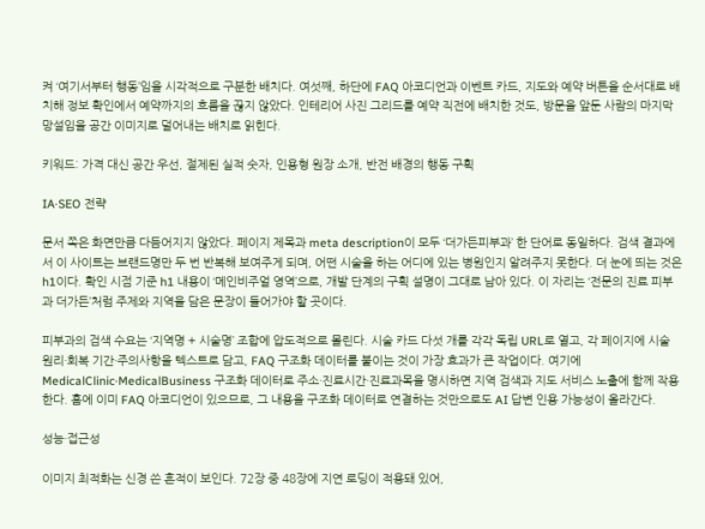켜 ‘여기서부터 행동’임을 시각적으로 구분한 배치다. 여섯째, 하단에 FAQ 아코디언과 이벤트 카드, 지도와 예약 버튼을 순서대로 배치해 정보 확인에서 예약까지의 흐름을 끊지 않았다. 인테리어 사진 그리드를 예약 직전에 배치한 것도, 방문을 앞둔 사람의 마지막 망설임을 공간 이미지로 덜어내는 배치로 읽힌다.

키워드: 가격 대신 공간 우선, 절제된 실적 숫자, 인용형 원장 소개, 반전 배경의 행동 구획

IA·SEO 전략

문서 쪽은 화면만큼 다듬어지지 않았다. 페이지 제목과 meta description이 모두 ‘더가든피부과’ 한 단어로 동일하다. 검색 결과에서 이 사이트는 브랜드명만 두 번 반복해 보여주게 되며, 어떤 시술을 하는 어디에 있는 병원인지 알려주지 못한다. 더 눈에 띄는 것은 h1이다. 확인 시점 기준 h1 내용이 ‘메인비주얼 영역’으로, 개발 단계의 구획 설명이 그대로 남아 있다. 이 자리는 ‘전문의 진료 피부과 더가든’처럼 주제와 지역을 담은 문장이 들어가야 할 곳이다.

피부과의 검색 수요는 ‘지역명 + 시술명’ 조합에 압도적으로 몰린다. 시술 카드 다섯 개를 각각 독립 URL로 열고, 각 페이지에 시술 원리·회복 기간·주의사항을 텍스트로 담고, FAQ 구조화 데이터를 붙이는 것이 가장 효과가 큰 작업이다. 여기에 MedicalClinic·MedicalBusiness 구조화 데이터로 주소·진료시간·진료과목을 명시하면 지역 검색과 지도 서비스 노출에 함께 작용한다. 홈에 이미 FAQ 아코디언이 있으므로, 그 내용을 구조화 데이터로 연결하는 것만으로도 AI 답변 인용 가능성이 올라간다.

성능·접근성

이미지 최적화는 신경 쓴 흔적이 보인다. 72장 중 48장에 지연 로딩이 적용돼 있어,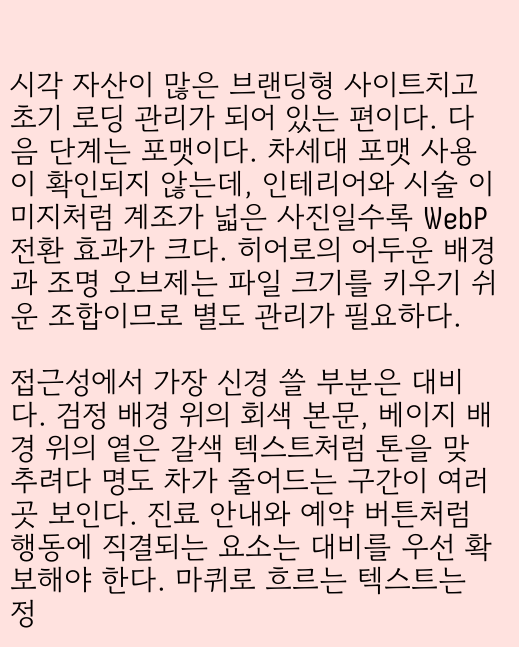시각 자산이 많은 브랜딩형 사이트치고 초기 로딩 관리가 되어 있는 편이다. 다음 단계는 포맷이다. 차세대 포맷 사용이 확인되지 않는데, 인테리어와 시술 이미지처럼 계조가 넓은 사진일수록 WebP 전환 효과가 크다. 히어로의 어두운 배경과 조명 오브제는 파일 크기를 키우기 쉬운 조합이므로 별도 관리가 필요하다.

접근성에서 가장 신경 쓸 부분은 대비다. 검정 배경 위의 회색 본문, 베이지 배경 위의 옅은 갈색 텍스트처럼 톤을 맞추려다 명도 차가 줄어드는 구간이 여러 곳 보인다. 진료 안내와 예약 버튼처럼 행동에 직결되는 요소는 대비를 우선 확보해야 한다. 마퀴로 흐르는 텍스트는 정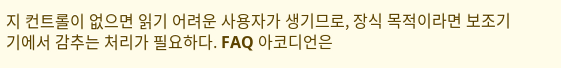지 컨트롤이 없으면 읽기 어려운 사용자가 생기므로, 장식 목적이라면 보조기기에서 감추는 처리가 필요하다. FAQ 아코디언은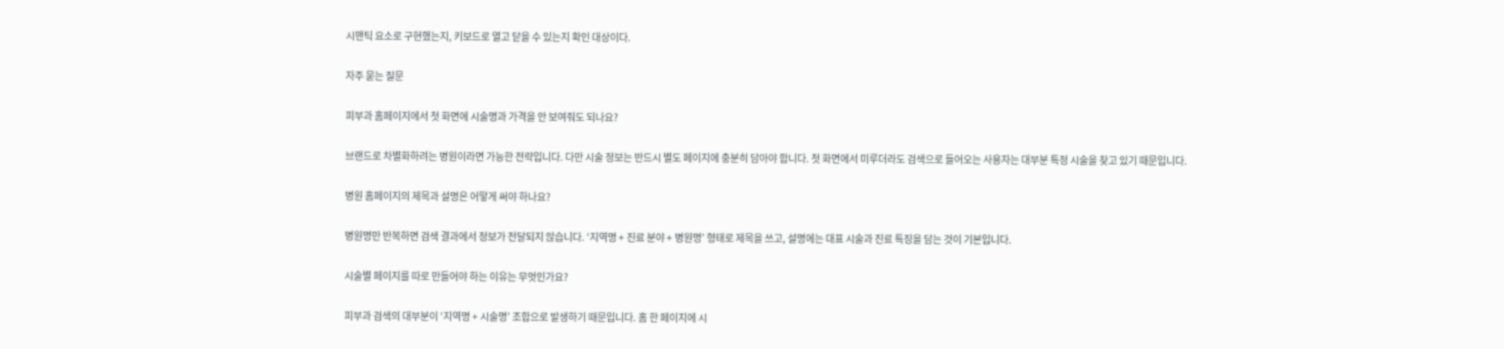시맨틱 요소로 구현했는지, 키보드로 열고 닫을 수 있는지 확인 대상이다.

자주 묻는 질문

피부과 홈페이지에서 첫 화면에 시술명과 가격을 안 보여줘도 되나요?

브랜드로 차별화하려는 병원이라면 가능한 전략입니다. 다만 시술 정보는 반드시 별도 페이지에 충분히 담아야 합니다. 첫 화면에서 미루더라도 검색으로 들어오는 사용자는 대부분 특정 시술을 찾고 있기 때문입니다.

병원 홈페이지의 제목과 설명은 어떻게 써야 하나요?

병원명만 반복하면 검색 결과에서 정보가 전달되지 않습니다. ‘지역명 + 진료 분야 + 병원명’ 형태로 제목을 쓰고, 설명에는 대표 시술과 진료 특징을 담는 것이 기본입니다.

시술별 페이지를 따로 만들어야 하는 이유는 무엇인가요?

피부과 검색의 대부분이 ‘지역명 + 시술명’ 조합으로 발생하기 때문입니다. 홈 한 페이지에 시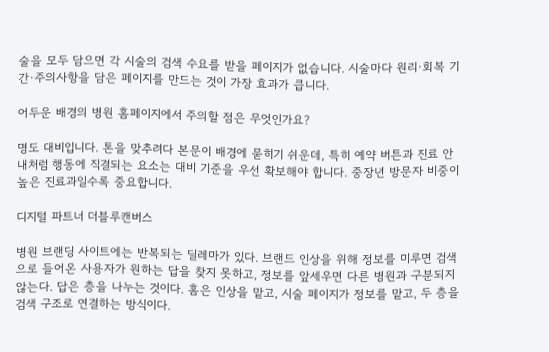술을 모두 담으면 각 시술의 검색 수요를 받을 페이지가 없습니다. 시술마다 원리·회복 기간·주의사항을 담은 페이지를 만드는 것이 가장 효과가 큽니다.

어두운 배경의 병원 홈페이지에서 주의할 점은 무엇인가요?

명도 대비입니다. 톤을 맞추려다 본문이 배경에 묻히기 쉬운데, 특히 예약 버튼과 진료 안내처럼 행동에 직결되는 요소는 대비 기준을 우선 확보해야 합니다. 중장년 방문자 비중이 높은 진료과일수록 중요합니다.

디지털 파트너 더블루캔버스

병원 브랜딩 사이트에는 반복되는 딜레마가 있다. 브랜드 인상을 위해 정보를 미루면 검색으로 들어온 사용자가 원하는 답을 찾지 못하고, 정보를 앞세우면 다른 병원과 구분되지 않는다. 답은 층을 나누는 것이다. 홈은 인상을 맡고, 시술 페이지가 정보를 맡고, 두 층을 검색 구조로 연결하는 방식이다.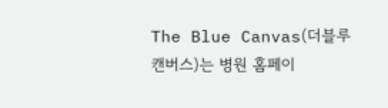The Blue Canvas(더블루캔버스)는 병원 홈페이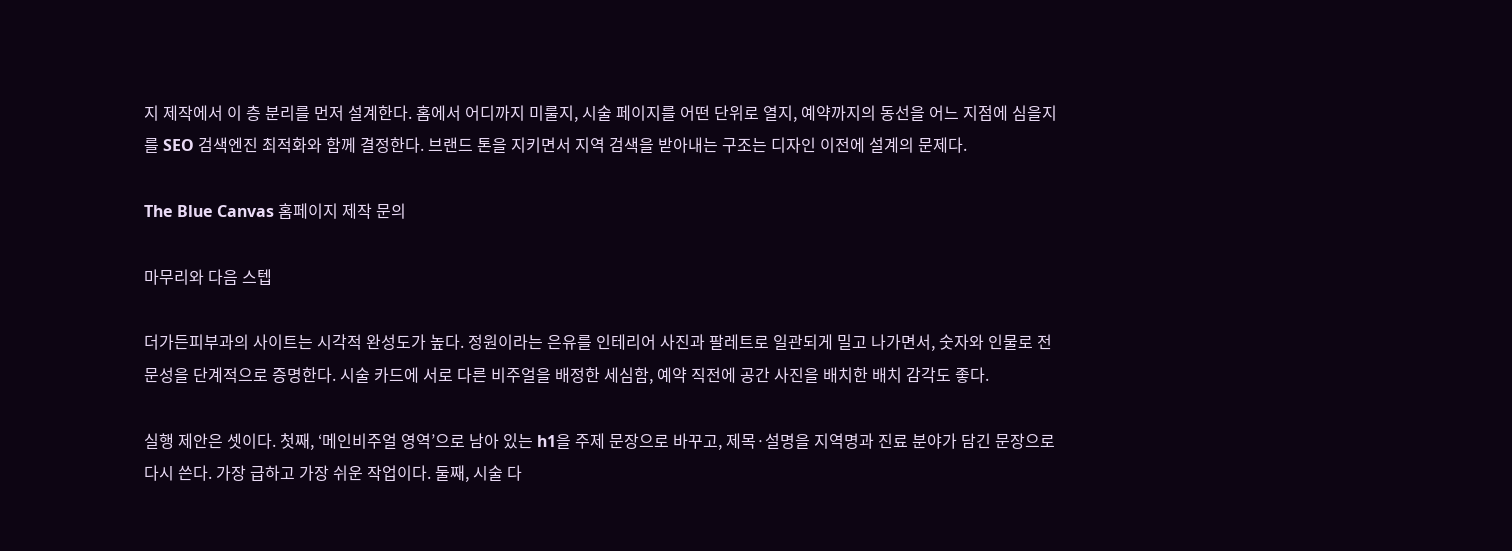지 제작에서 이 층 분리를 먼저 설계한다. 홈에서 어디까지 미룰지, 시술 페이지를 어떤 단위로 열지, 예약까지의 동선을 어느 지점에 심을지를 SEO 검색엔진 최적화와 함께 결정한다. 브랜드 톤을 지키면서 지역 검색을 받아내는 구조는 디자인 이전에 설계의 문제다.

The Blue Canvas 홈페이지 제작 문의

마무리와 다음 스텝

더가든피부과의 사이트는 시각적 완성도가 높다. 정원이라는 은유를 인테리어 사진과 팔레트로 일관되게 밀고 나가면서, 숫자와 인물로 전문성을 단계적으로 증명한다. 시술 카드에 서로 다른 비주얼을 배정한 세심함, 예약 직전에 공간 사진을 배치한 배치 감각도 좋다.

실행 제안은 셋이다. 첫째, ‘메인비주얼 영역’으로 남아 있는 h1을 주제 문장으로 바꾸고, 제목·설명을 지역명과 진료 분야가 담긴 문장으로 다시 쓴다. 가장 급하고 가장 쉬운 작업이다. 둘째, 시술 다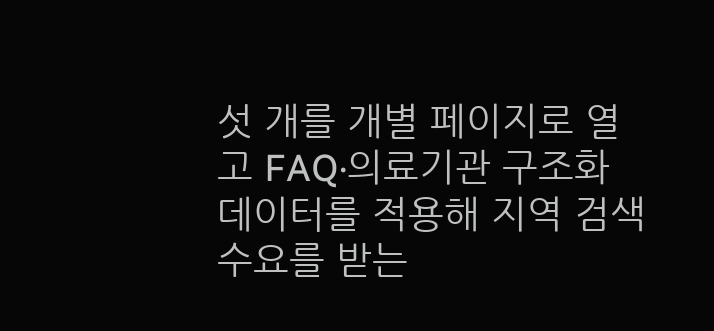섯 개를 개별 페이지로 열고 FAQ·의료기관 구조화 데이터를 적용해 지역 검색 수요를 받는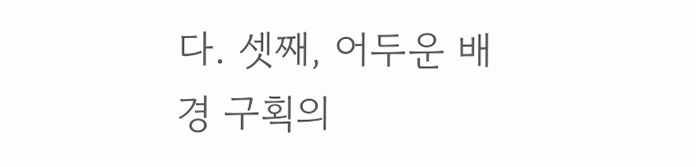다. 셋째, 어두운 배경 구획의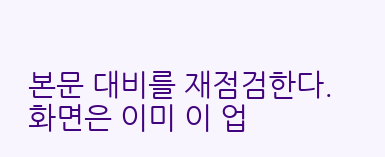본문 대비를 재점검한다. 화면은 이미 이 업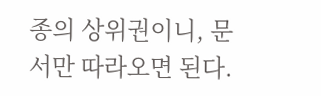종의 상위권이니, 문서만 따라오면 된다.